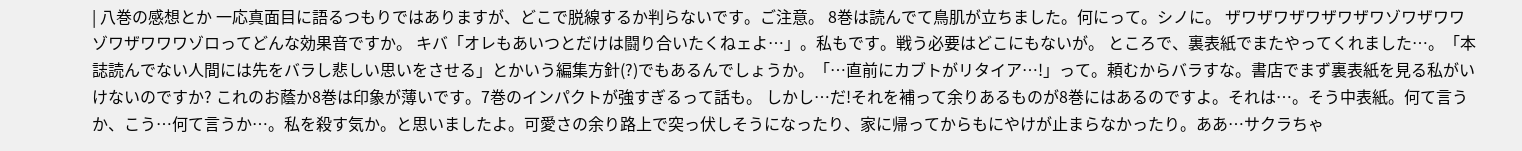| 八巻の感想とか 一応真面目に語るつもりではありますが、どこで脱線するか判らないです。ご注意。 8巻は読んでて鳥肌が立ちました。何にって。シノに。 ザワザワザワザワザワゾワザワワゾワザワワワゾロってどんな効果音ですか。 キバ「オレもあいつとだけは闘り合いたくねェよ…」。私もです。戦う必要はどこにもないが。 ところで、裏表紙でまたやってくれました…。「本誌読んでない人間には先をバラし悲しい思いをさせる」とかいう編集方針(?)でもあるんでしょうか。「…直前にカブトがリタイア…!」って。頼むからバラすな。書店でまず裏表紙を見る私がいけないのですか? これのお蔭か8巻は印象が薄いです。7巻のインパクトが強すぎるって話も。 しかし…だ!それを補って余りあるものが8巻にはあるのですよ。それは…。そう中表紙。何て言うか、こう…何て言うか…。私を殺す気か。と思いましたよ。可愛さの余り路上で突っ伏しそうになったり、家に帰ってからもにやけが止まらなかったり。ああ…サクラちゃ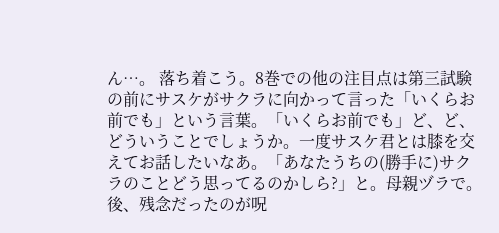ん…。 落ち着こう。8巻での他の注目点は第三試験の前にサスケがサクラに向かって言った「いくらお前でも」という言葉。「いくらお前でも」ど、ど、どういうことでしょうか。一度サスケ君とは膝を交えてお話したいなあ。「あなたうちの(勝手に)サクラのことどう思ってるのかしら?」と。母親ヅラで。後、残念だったのが呪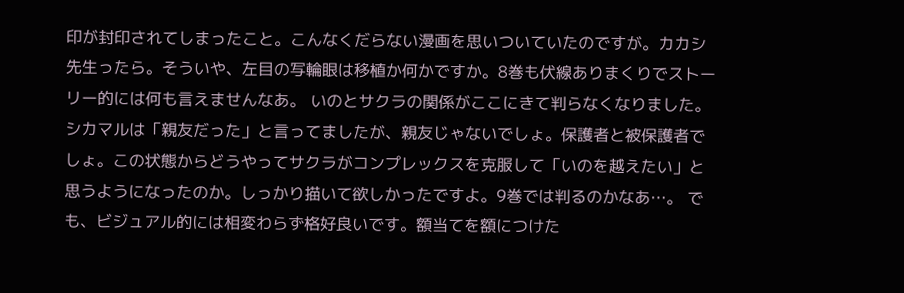印が封印されてしまったこと。こんなくだらない漫画を思いついていたのですが。カカシ先生ったら。そういや、左目の写輪眼は移植か何かですか。8巻も伏線ありまくりでストーリー的には何も言えませんなあ。 いのとサクラの関係がここにきて判らなくなりました。シカマルは「親友だった」と言ってましたが、親友じゃないでしょ。保護者と被保護者でしょ。この状態からどうやってサクラがコンプレックスを克服して「いのを越えたい」と思うようになったのか。しっかり描いて欲しかったですよ。9巻では判るのかなあ…。 でも、ビジュアル的には相変わらず格好良いです。額当てを額につけた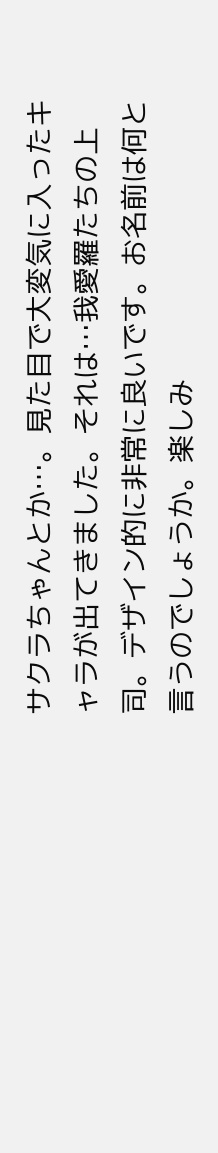サクラちゃんとか…。見た目で大変気に入ったキャラが出てきました。それは…我愛羅たちの上司。デザイン的に非常に良いです。お名前は何と言うのでしょうか。楽しみ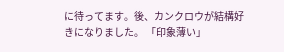に待ってます。後、カンクロウが結構好きになりました。 「印象薄い」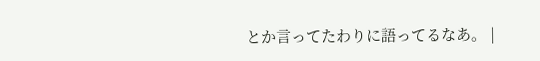とか言ってたわりに語ってるなあ。 |